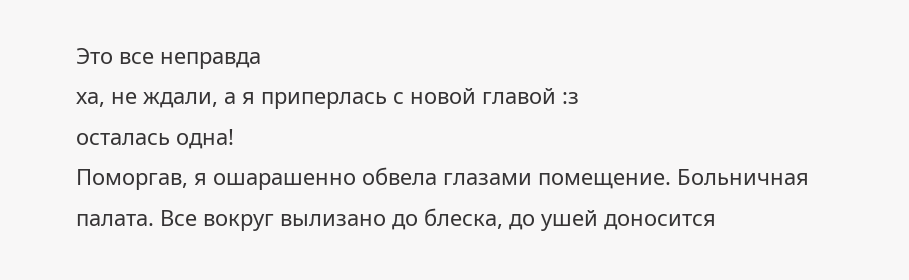Это все неправда
ха, не ждали, а я приперлась с новой главой :з
осталась одна!
Поморгав, я ошарашенно обвела глазами помещение. Больничная палата. Все вокруг вылизано до блеска, до ушей доносится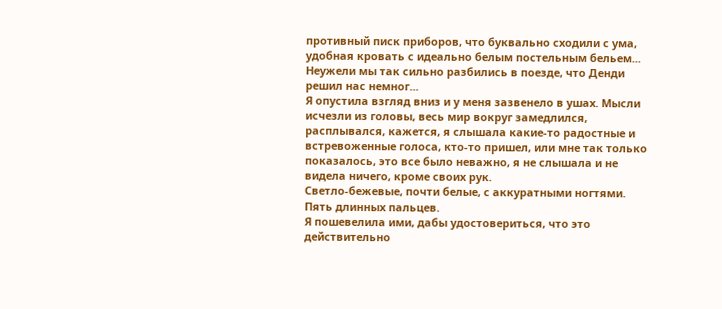противный писк приборов, что буквально сходили с ума, удобная кровать с идеально белым постельным бельем...
Неужели мы так сильно разбились в поезде, что Денди решил нас немног...
Я опустила взгляд вниз и у меня зазвенело в ушах. Мысли исчезли из головы, весь мир вокруг замедлился, расплывался, кажется, я слышала какие-то радостные и встревоженные голоса, кто-то пришел, или мне так только показалось, это все было неважно, я не слышала и не видела ничего, кроме своих рук.
Светло-бежевые, почти белые, с аккуратными ногтями.
Пять длинных пальцев.
Я пошевелила ими, дабы удостовериться, что это действительно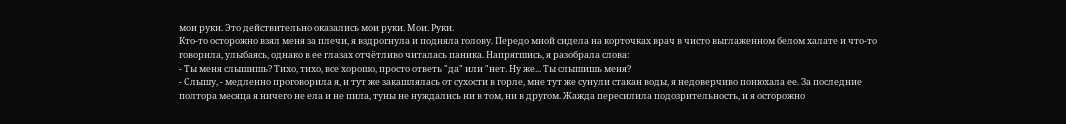мои руки. Это действительно оказались мои руки. Мои. Руки.
Кто-то осторожно взял меня за плечи, я вздрогнула и подняла голову. Передо мной сидела на корточках врач в чисто выглаженном белом халате и что-то говорила, улыбаясь, однако в ее глазах отчётливо читалась паника. Напрягшись, я разобрала слова:
- Ты меня слышишь? Тихо, тихо, все хорошо, просто ответь "да" или "нет. Ну же... Ты слышишь меня?
- Слышу, - медленно проговорила я, и тут же закашлялась от сухости в горле, мне тут же сунули стакан воды, я недоверчиво понюхала ее. За последние полтора месяца я ничего не ела и не пила, туны не нуждались ни в том, ни в другом. Жажда пересилила подозрительность, и я осторожно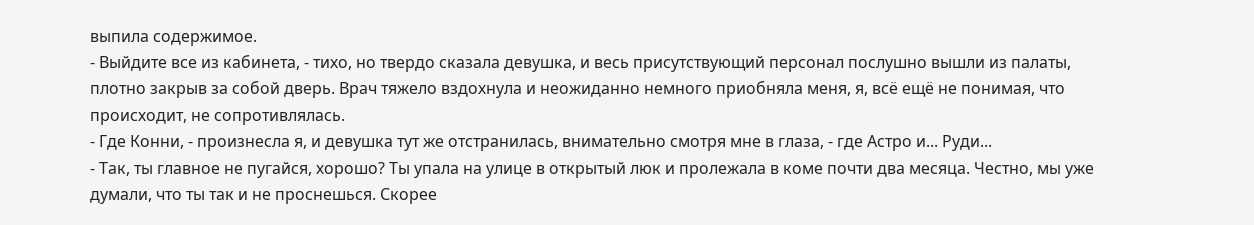выпила содержимое.
- Выйдите все из кабинета, - тихо, но твердо сказала девушка, и весь присутствующий персонал послушно вышли из палаты, плотно закрыв за собой дверь. Врач тяжело вздохнула и неожиданно немного приобняла меня, я, всё ещё не понимая, что происходит, не сопротивлялась.
- Где Конни, - произнесла я, и девушка тут же отстранилась, внимательно смотря мне в глаза, - где Астро и... Руди...
- Так, ты главное не пугайся, хорошо? Ты упала на улице в открытый люк и пролежала в коме почти два месяца. Честно, мы уже думали, что ты так и не проснешься. Скорее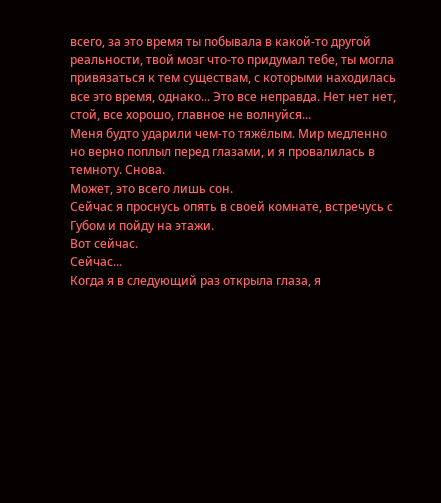всего, за это время ты побывала в какой-то другой реальности, твой мозг что-то придумал тебе, ты могла привязаться к тем существам, с которыми находилась все это время, однако... Это все неправда. Нет нет нет, стой, все хорошо, главное не волнуйся...
Меня будто ударили чем-то тяжёлым. Мир медленно но верно поплыл перед глазами, и я провалилась в темноту. Снова.
Может, это всего лишь сон.
Сейчас я проснусь опять в своей комнате, встречусь с Губом и пойду на этажи.
Вот сейчас.
Сейчас...
Когда я в следующий раз открыла глаза, я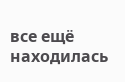все ещё находилась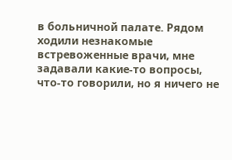в больничной палате. Рядом ходили незнакомые встревоженные врачи, мне задавали какие-то вопросы, что-то говорили, но я ничего не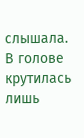слышала. В голове крутилась лишь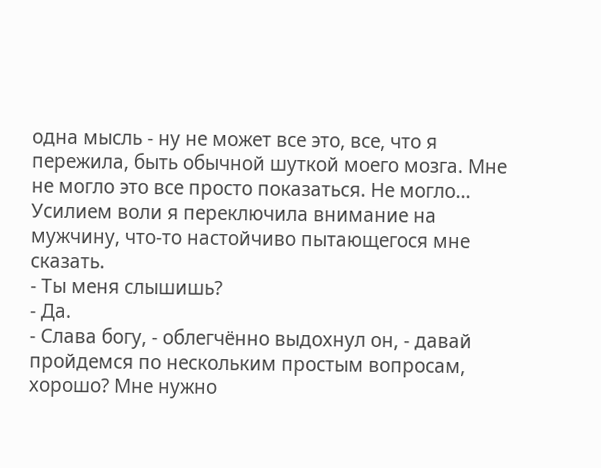одна мысль - ну не может все это, все, что я пережила, быть обычной шуткой моего мозга. Мне не могло это все просто показаться. Не могло...
Усилием воли я переключила внимание на мужчину, что-то настойчиво пытающегося мне сказать.
- Ты меня слышишь?
- Да.
- Слава богу, - облегчённо выдохнул он, - давай пройдемся по нескольким простым вопросам, хорошо? Мне нужно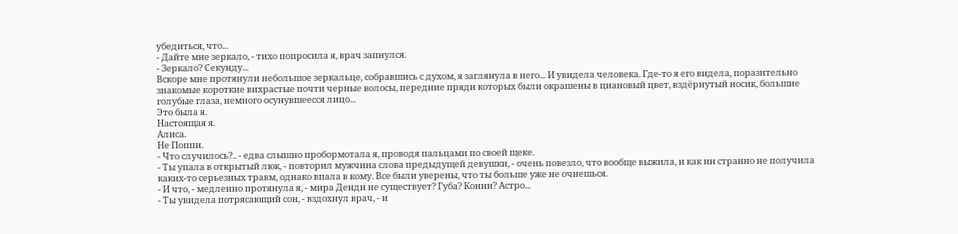убедиться, что...
- Дайте мне зеркало, - тихо попросила я, врач запнулся.
- Зеркало? Секунду...
Вскоре мне протянули небольшое зеркальце, собравшись с духом, я заглянула в него... И увидела человека. Где-то я его видела, поразительно знакомые короткие вихрастые почти черные волосы, передние пряди которых были окрашены в циановый цвет, вздёрнутый носик, большие голубые глаза, немного осунувшеесся лицо...
Это была я.
Настоящая я.
Алиса.
Не Поппи.
- Что случилось?.. - едва слышно пробормотала я, проводя пальцами по своей щеке.
- Ты упала в открытый люк, - повторил мужчина слова предыдущей девушки, - очень повезло, что вообще выжила, и как ни странно не получила каких-то серьезных травм, однако впала в кому. Все были уверены, что ты больше уже не очнешься.
- И что, - медленно протянула я, - мира Денди не существует? Губа? Конни? Астро...
- Ты увидела потрясающий сон, - вздохнул врач, - и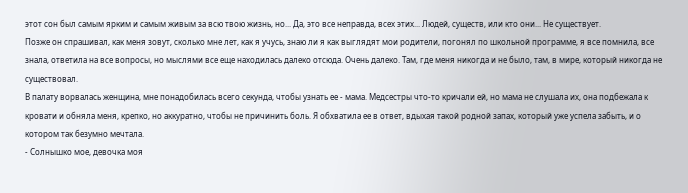этот сон был самым ярким и самым живым за всю твою жизнь, но... Да, это все неправда, всех этих... Людей, существ, или кто они... Не существует.
Позже он спрашивал, как меня зовут, сколько мне лет, как я учусь, знаю ли я как выглядят мои родители, погонял по школьной программе, я все помнила, все знала, ответила на все вопросы, но мыслями все еще находилась далеко отсюда. Очень далеко. Там, где меня никогда и не было, там, в мире, который никогда не существовал.
В палату ворвалась женщина, мне понадобилась всего секунда, чтобы узнать ее - мама. Медсестры что-то кричали ей, но мама не слушала их, она подбежала к кровати и обняла меня, крепко, но аккуратно, чтобы не причинить боль. Я обхватила ее в ответ, вдыхая такой родной запах, который уже успела забыть, и о котором так безумно мечтала.
- Солнышко мое, девочка моя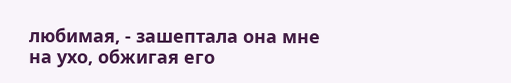любимая, - зашептала она мне на ухо, обжигая его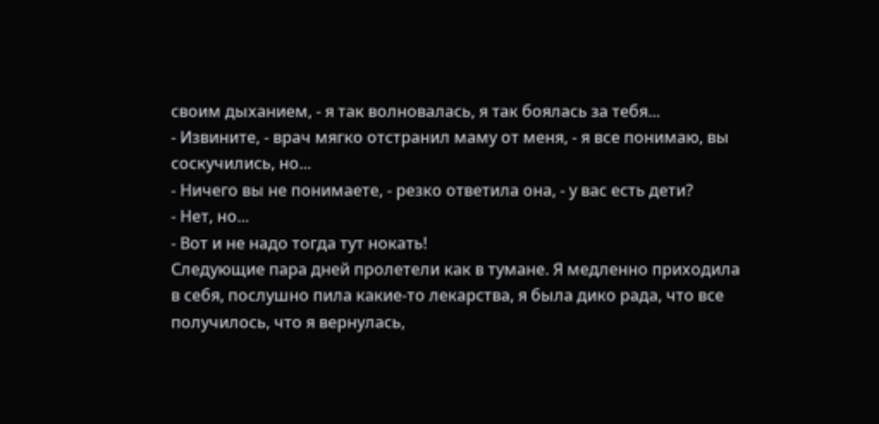своим дыханием, - я так волновалась, я так боялась за тебя...
- Извините, - врач мягко отстранил маму от меня, - я все понимаю, вы соскучились, но...
- Ничего вы не понимаете, - резко ответила она, - у вас есть дети?
- Нет, но...
- Вот и не надо тогда тут нокать!
Следующие пара дней пролетели как в тумане. Я медленно приходила в себя, послушно пила какие-то лекарства, я была дико рада, что все получилось, что я вернулась,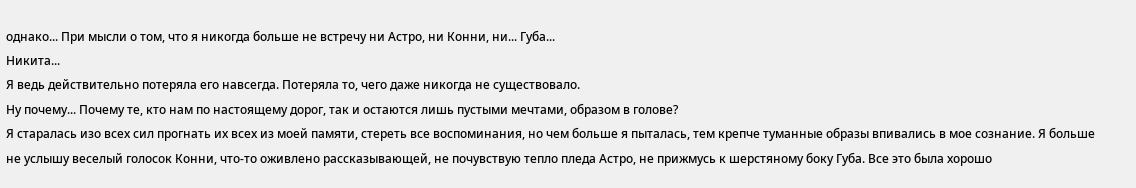однако... При мысли о том, что я никогда больше не встречу ни Астро, ни Конни, ни... Губа...
Никита...
Я ведь действительно потеряла его навсегда. Потеряла то, чего даже никогда не существовало.
Ну почему... Почему те, кто нам по настоящему дорог, так и остаются лишь пустыми мечтами, образом в голове?
Я старалась изо всех сил прогнать их всех из моей памяти, стереть все воспоминания, но чем больше я пыталась, тем крепче туманные образы впивались в мое сознание. Я больше не услышу веселый голосок Конни, что-то оживлено рассказывающей, не почувствую тепло пледа Астро, не прижмусь к шерстяному боку Губа. Все это была хорошо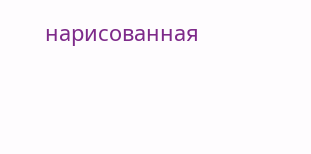нарисованная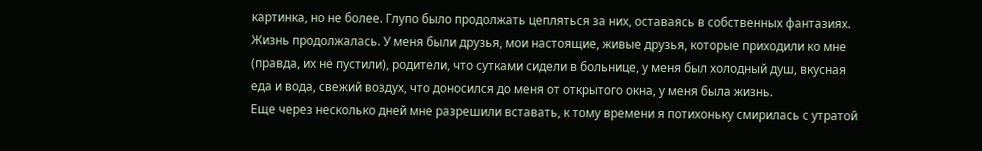картинка, но не более. Глупо было продолжать цепляться за них, оставаясь в собственных фантазиях. Жизнь продолжалась. У меня были друзья, мои настоящие, живые друзья, которые приходили ко мне (правда, их не пустили), родители, что сутками сидели в больнице, у меня был холодный душ, вкусная еда и вода, свежий воздух, что доносился до меня от открытого окна, у меня была жизнь.
Еще через несколько дней мне разрешили вставать, к тому времени я потихоньку смирилась с утратой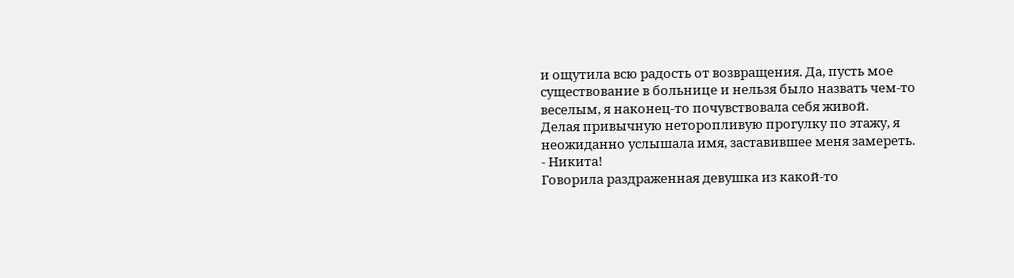и ощутила всю радость от возвращения. Да, пусть мое существование в больнице и нельзя было назвать чем-то веселым, я наконец-то почувствовала себя живой.
Делая привычную неторопливую прогулку по этажу, я неожиданно услышала имя, заставившее меня замереть.
- Никита!
Говорила раздраженная девушка из какой-то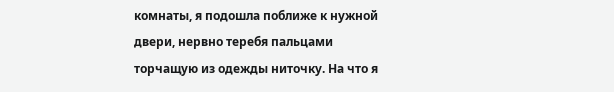комнаты, я подошла поближе к нужной двери, нервно теребя пальцами торчащую из одежды ниточку. На что я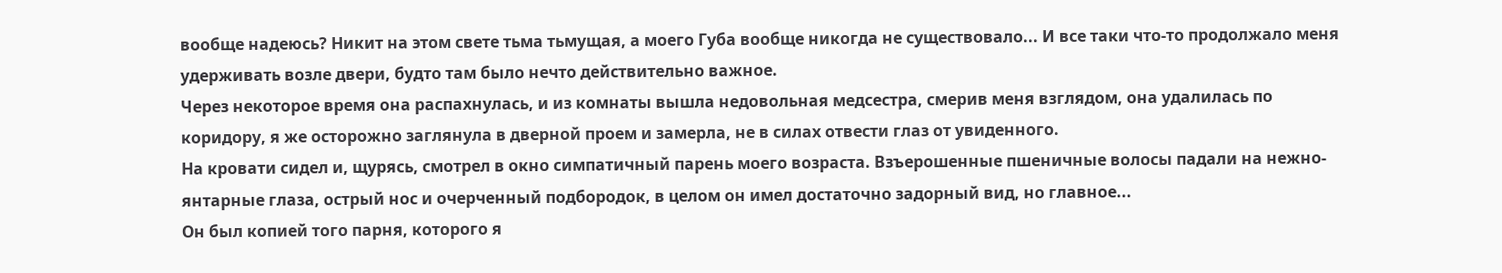вообще надеюсь? Никит на этом свете тьма тьмущая, а моего Губа вообще никогда не существовало... И все таки что-то продолжало меня удерживать возле двери, будто там было нечто действительно важное.
Через некоторое время она распахнулась, и из комнаты вышла недовольная медсестра, смерив меня взглядом, она удалилась по коридору, я же осторожно заглянула в дверной проем и замерла, не в силах отвести глаз от увиденного.
На кровати сидел и, щурясь, смотрел в окно симпатичный парень моего возраста. Взъерошенные пшеничные волосы падали на нежно-янтарные глаза, острый нос и очерченный подбородок, в целом он имел достаточно задорный вид, но главное...
Он был копией того парня, которого я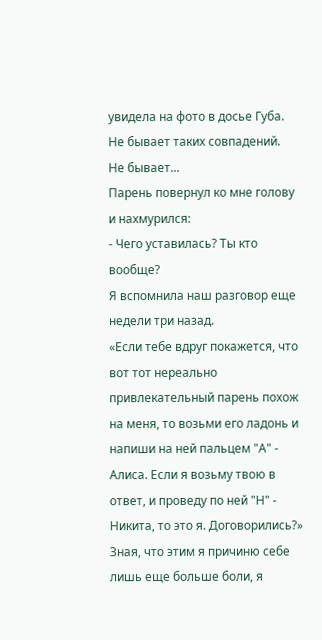увидела на фото в досье Губа.
Не бывает таких совпадений.
Не бывает...
Парень повернул ко мне голову и нахмурился:
- Чего уставилась? Ты кто вообще?
Я вспомнила наш разговор еще недели три назад.
«Если тебе вдруг покажется, что вот тот нереально привлекательный парень похож на меня, то возьми его ладонь и напиши на ней пальцем "А" - Алиса. Если я возьму твою в ответ, и проведу по ней "Н" - Никита, то это я. Договорились?»
Зная, что этим я причиню себе лишь еще больше боли, я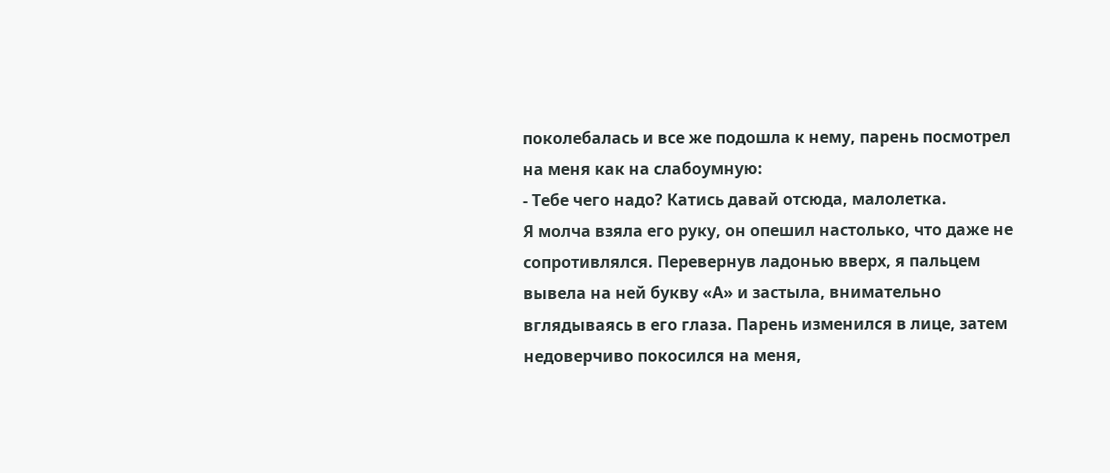поколебалась и все же подошла к нему, парень посмотрел на меня как на слабоумную:
- Тебе чего надо? Катись давай отсюда, малолетка.
Я молча взяла его руку, он опешил настолько, что даже не сопротивлялся. Перевернув ладонью вверх, я пальцем вывела на ней букву «А» и застыла, внимательно вглядываясь в его глаза. Парень изменился в лице, затем недоверчиво покосился на меня,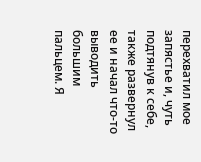перехватил мое запястье и, чуть подтянув к себе, также развернул ее и начал что-то выводить большим пальцем. Я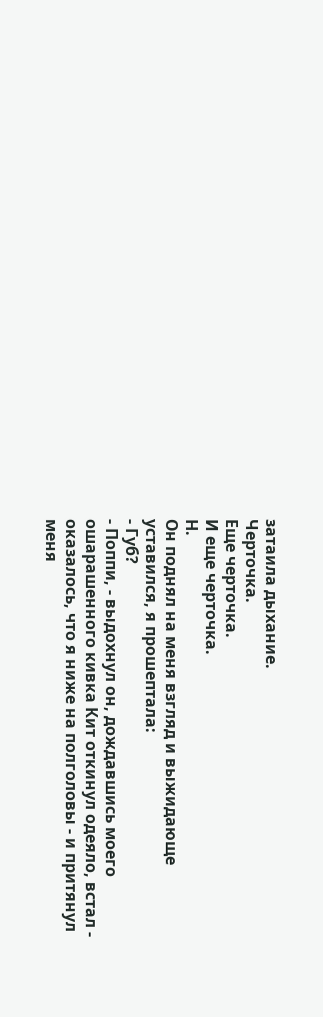затаила дыхание.
Черточка.
Еще черточка.
И еще черточка.
Н.
Он поднял на меня взгляд и выжидающе уставился, я прошептала:
- Губ?
- Поппи, - выдохнул он, дождавшись моего ошарашенного кивка Кит откинул одеяло, встал - оказалось, что я ниже на полголовы - и притянул меня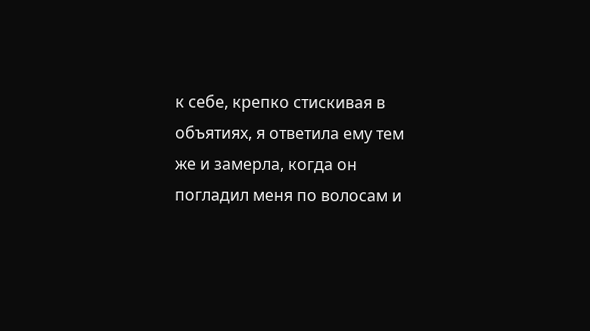к себе, крепко стискивая в объятиях, я ответила ему тем же и замерла, когда он погладил меня по волосам и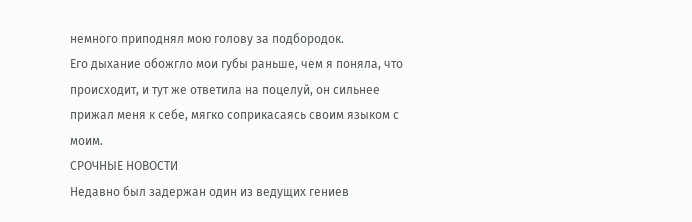немного приподнял мою голову за подбородок.
Его дыхание обожгло мои губы раньше, чем я поняла, что происходит, и тут же ответила на поцелуй, он сильнее прижал меня к себе, мягко соприкасаясь своим языком с моим.
СРОЧНЫЕ НОВОСТИ
Недавно был задержан один из ведущих гениев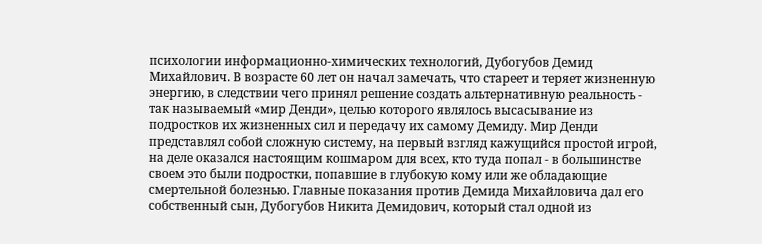психологии информационно-химических технологий, Дубогубов Демид Михайлович. В возрасте 60 лет он начал замечать, что стареет и теряет жизненную энергию, в следствии чего принял решение создать альтернативную реальность - так называемый «мир Денди», целью которого являлось высасывание из подростков их жизненных сил и передачу их самому Демиду. Мир Денди представлял собой сложную систему, на первый взгляд кажущийся простой игрой, на деле оказался настоящим кошмаром для всех, кто туда попал - в большинстве своем это были подростки, попавшие в глубокую кому или же обладающие смертельной болезнью. Главные показания против Демида Михайловича дал его собственный сын, Дубогубов Никита Демидович, который стал одной из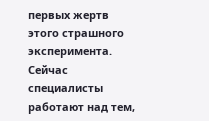первых жертв этого страшного эксперимента. Сейчас специалисты работают над тем,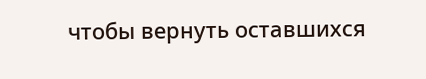чтобы вернуть оставшихся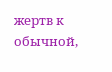жертв к обычной,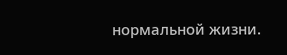нормальной жизни.